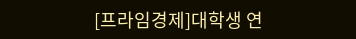[프라임경제]대학생 연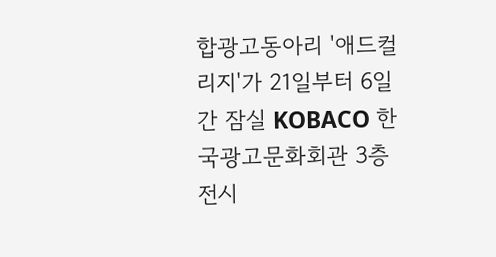합광고동아리 '애드컬리지'가 21일부터 6일간 잠실 KOBACO 한국광고문화회관 3층 전시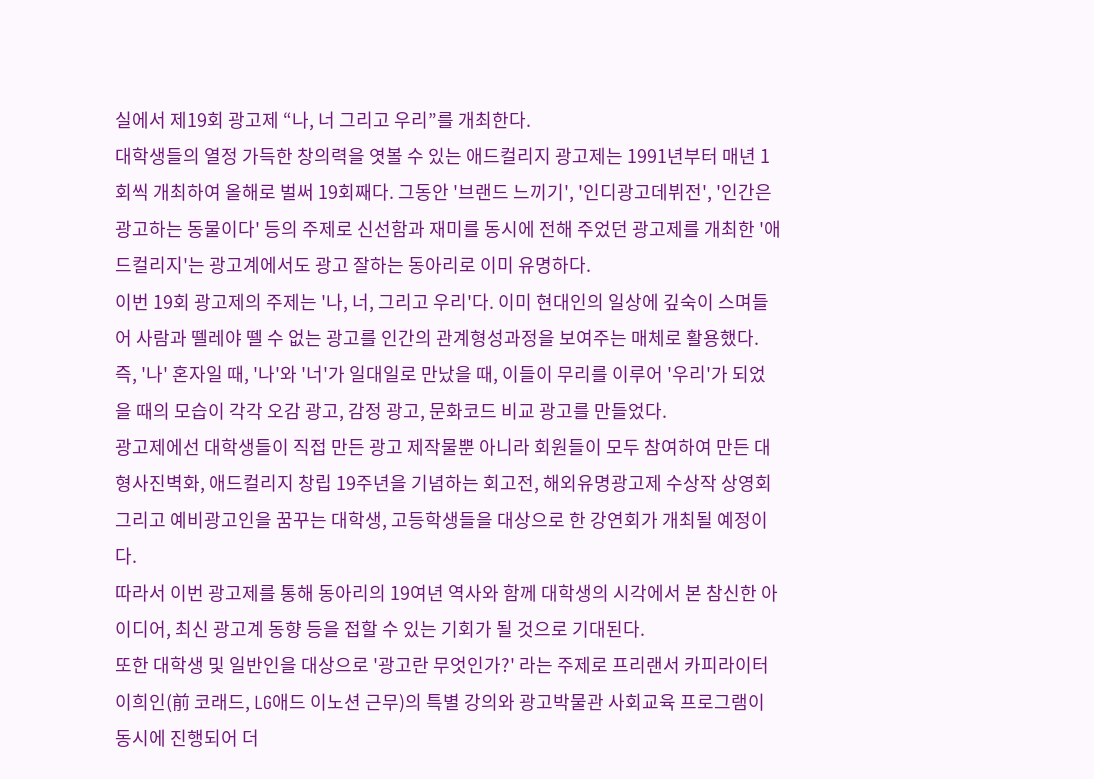실에서 제19회 광고제 “나, 너 그리고 우리”를 개최한다.
대학생들의 열정 가득한 창의력을 엿볼 수 있는 애드컬리지 광고제는 1991년부터 매년 1회씩 개최하여 올해로 벌써 19회째다. 그동안 '브랜드 느끼기', '인디광고데뷔전', '인간은 광고하는 동물이다' 등의 주제로 신선함과 재미를 동시에 전해 주었던 광고제를 개최한 '애드컬리지'는 광고계에서도 광고 잘하는 동아리로 이미 유명하다.
이번 19회 광고제의 주제는 '나, 너, 그리고 우리'다. 이미 현대인의 일상에 깊숙이 스며들어 사람과 뗄레야 뗄 수 없는 광고를 인간의 관계형성과정을 보여주는 매체로 활용했다. 즉, '나' 혼자일 때, '나'와 '너'가 일대일로 만났을 때, 이들이 무리를 이루어 '우리'가 되었을 때의 모습이 각각 오감 광고, 감정 광고, 문화코드 비교 광고를 만들었다.
광고제에선 대학생들이 직접 만든 광고 제작물뿐 아니라 회원들이 모두 참여하여 만든 대형사진벽화, 애드컬리지 창립 19주년을 기념하는 회고전, 해외유명광고제 수상작 상영회 그리고 예비광고인을 꿈꾸는 대학생, 고등학생들을 대상으로 한 강연회가 개최될 예정이다.
따라서 이번 광고제를 통해 동아리의 19여년 역사와 함께 대학생의 시각에서 본 참신한 아이디어, 최신 광고계 동향 등을 접할 수 있는 기회가 될 것으로 기대된다.
또한 대학생 및 일반인을 대상으로 '광고란 무엇인가?' 라는 주제로 프리랜서 카피라이터 이희인(前 코래드, LG애드 이노션 근무)의 특별 강의와 광고박물관 사회교육 프로그램이 동시에 진행되어 더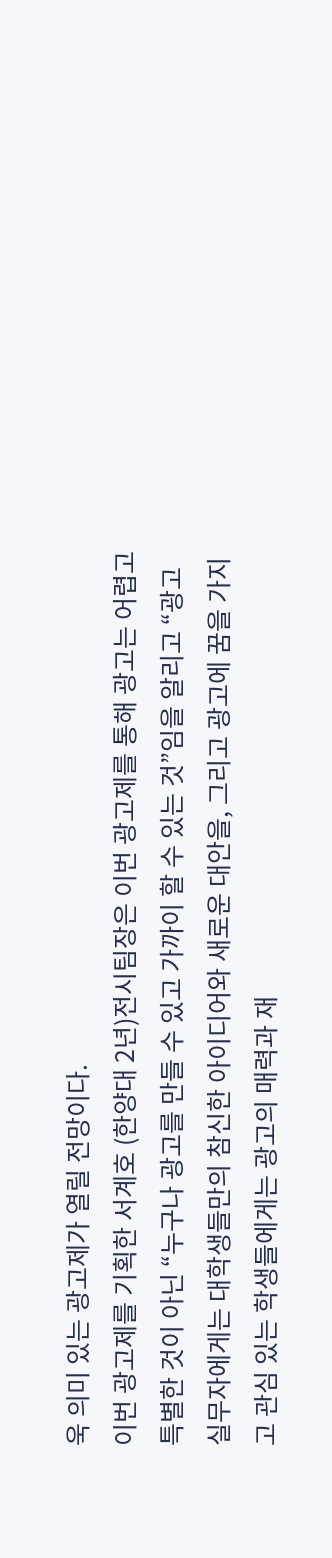욱 의미 있는 광고제가 열릴 전망이다.
이번 광고제를 기획한 서계호 (한양대 2년)전시팀장은 이번 광고제를 통해 광고는 어렵고 특별한 것이 아닌 “누구나 광고를 만들 수 있고 가까이 할 수 있는 것”임을 알리고 “광고 실무자에게는 대학생들만의 참신한 아이디어와 새로운 대안을, 그리고 광고에 꿈을 가지고 관심 있는 학생들에게는 광고의 매력과 재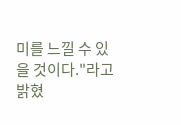미를 느낄 수 있을 것이다."라고 밝혔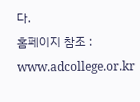다.
홈페이지 참조 : www.adcollege.or.kr